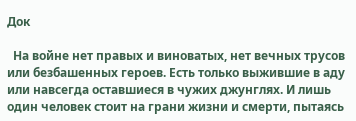Док

  На войне нет правых и виноватых, нет вечных трусов или безбашенных героев. Есть только выжившие в аду или навсегда оставшиеся в чужих джунглях. И лишь один человек стоит на грани жизни и смерти, пытаясь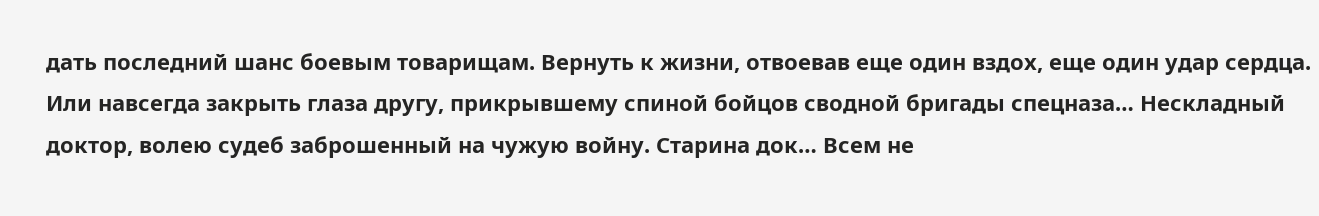дать последний шанс боевым товарищам. Вернуть к жизни, отвоевав еще один вздох, еще один удар сердца. Или навсегда закрыть глаза другу, прикрывшему спиной бойцов сводной бригады спецназа… Нескладный доктор, волею судеб заброшенный на чужую войну. Старина док… Всем не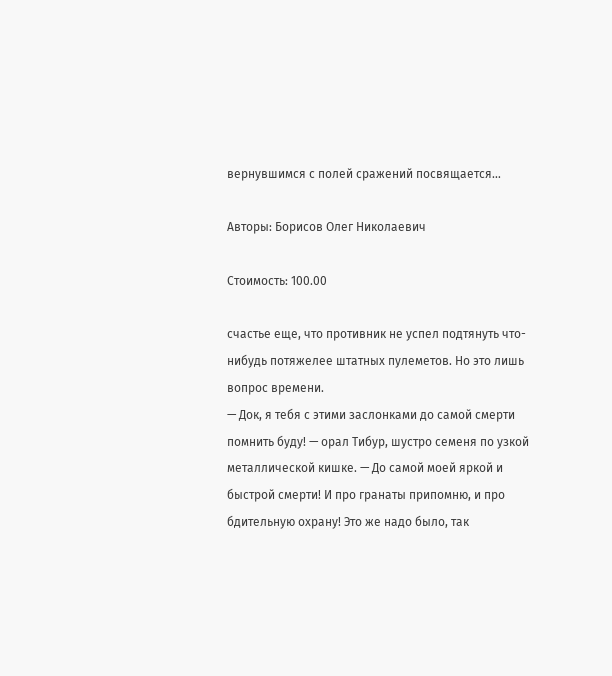вернувшимся с полей сражений посвящается…

Авторы: Борисов Олег Николаевич

Стоимость: 100.00

счастье еще, что противник не успел подтянуть что-нибудь потяжелее штатных пулеметов. Но это лишь вопрос времени.
— Док, я тебя с этими заслонками до самой смерти помнить буду! — орал Тибур, шустро семеня по узкой металлической кишке. — До самой моей яркой и быстрой смерти! И про гранаты припомню, и про бдительную охрану! Это же надо было, так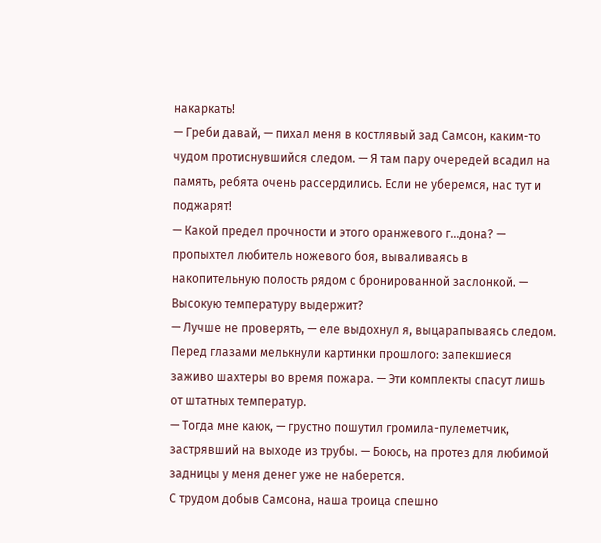накаркать!
— Греби давай, — пихал меня в костлявый зад Самсон, каким-то чудом протиснувшийся следом. — Я там пару очередей всадил на память, ребята очень рассердились. Если не уберемся, нас тут и поджарят!
— Какой предел прочности и этого оранжевого г…дона? — пропыхтел любитель ножевого боя, вываливаясь в накопительную полость рядом с бронированной заслонкой. — Высокую температуру выдержит?
— Лучше не проверять, — еле выдохнул я, выцарапываясь следом. Перед глазами мелькнули картинки прошлого: запекшиеся заживо шахтеры во время пожара. — Эти комплекты спасут лишь от штатных температур.
— Тогда мне каюк, — грустно пошутил громила-пулеметчик, застрявший на выходе из трубы. — Боюсь, на протез для любимой задницы у меня денег уже не наберется.
С трудом добыв Самсона, наша троица спешно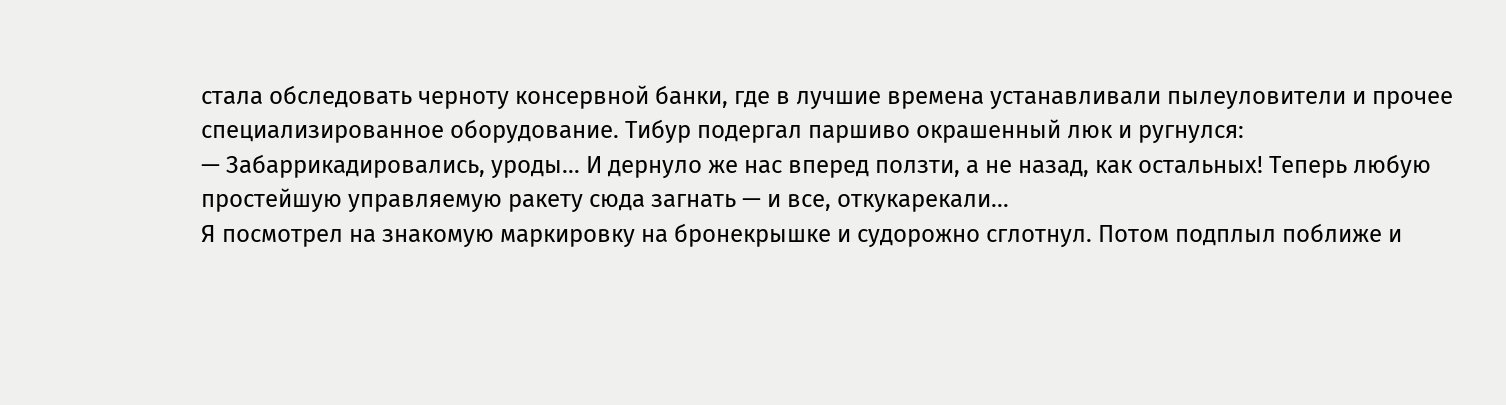стала обследовать черноту консервной банки, где в лучшие времена устанавливали пылеуловители и прочее специализированное оборудование. Тибур подергал паршиво окрашенный люк и ругнулся:
— Забаррикадировались, уроды… И дернуло же нас вперед ползти, а не назад, как остальных! Теперь любую простейшую управляемую ракету сюда загнать — и все, откукарекали…
Я посмотрел на знакомую маркировку на бронекрышке и судорожно сглотнул. Потом подплыл поближе и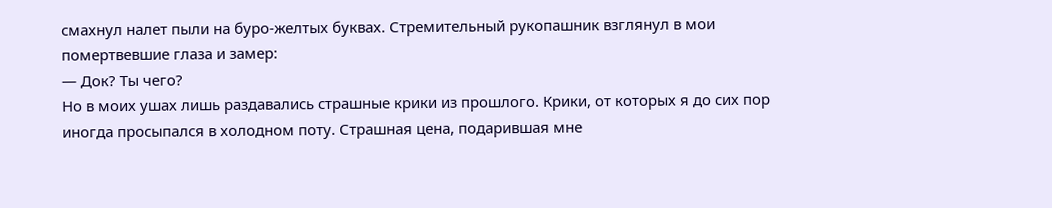смахнул налет пыли на буро-желтых буквах. Стремительный рукопашник взглянул в мои помертвевшие глаза и замер:
— Док? Ты чего?
Но в моих ушах лишь раздавались страшные крики из прошлого. Крики, от которых я до сих пор иногда просыпался в холодном поту. Страшная цена, подарившая мне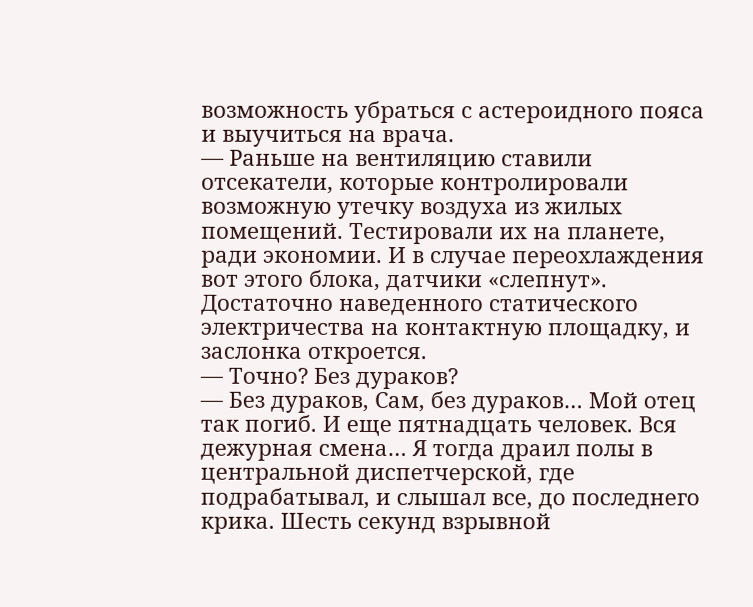возможность убраться с астероидного пояса и выучиться на врача.
— Раньше на вентиляцию ставили отсекатели, которые контролировали возможную утечку воздуха из жилых помещений. Тестировали их на планете, ради экономии. И в случае переохлаждения вот этого блока, датчики «слепнут». Достаточно наведенного статического электричества на контактную площадку, и заслонка откроется.
— Точно? Без дураков?
— Без дураков, Сам, без дураков… Мой отец так погиб. И еще пятнадцать человек. Вся дежурная смена… Я тогда драил полы в центральной диспетчерской, где подрабатывал, и слышал все, до последнего крика. Шесть секунд взрывной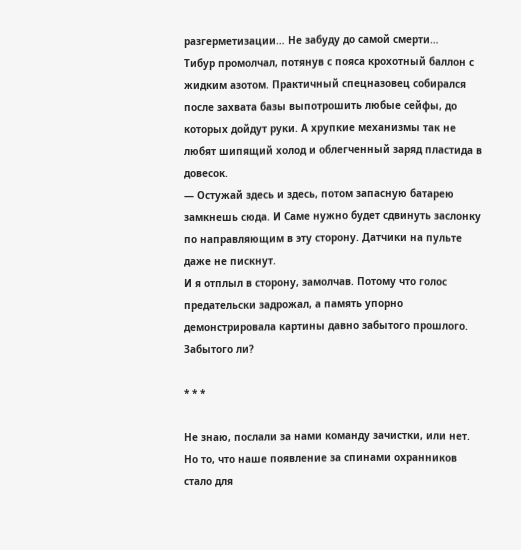разгерметизации… Не забуду до самой смерти…
Тибур промолчал, потянув с пояса крохотный баллон с жидким азотом. Практичный спецназовец собирался после захвата базы выпотрошить любые сейфы, до которых дойдут руки. А хрупкие механизмы так не любят шипящий холод и облегченный заряд пластида в довесок.
— Остужай здесь и здесь, потом запасную батарею замкнешь сюда. И Саме нужно будет сдвинуть заслонку по направляющим в эту сторону. Датчики на пульте даже не пискнут.
И я отплыл в сторону, замолчав. Потому что голос предательски задрожал, а память упорно демонстрировала картины давно забытого прошлого. Забытого ли?

* * *

Не знаю, послали за нами команду зачистки, или нет. Но то, что наше появление за спинами охранников стало для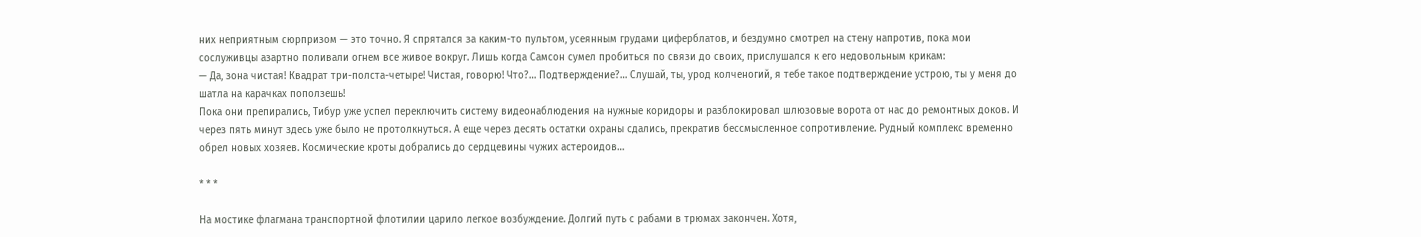них неприятным сюрпризом — это точно. Я спрятался за каким-то пультом, усеянным грудами циферблатов, и бездумно смотрел на стену напротив, пока мои сослуживцы азартно поливали огнем все живое вокруг. Лишь когда Самсон сумел пробиться по связи до своих, прислушался к его недовольным крикам:
— Да, зона чистая! Квадрат три-полста-четыре! Чистая, говорю! Что?… Подтверждение?… Слушай, ты, урод колченогий, я тебе такое подтверждение устрою, ты у меня до шатла на карачках поползешь!
Пока они препирались, Тибур уже успел переключить систему видеонаблюдения на нужные коридоры и разблокировал шлюзовые ворота от нас до ремонтных доков. И через пять минут здесь уже было не протолкнуться. А еще через десять остатки охраны сдались, прекратив бессмысленное сопротивление. Рудный комплекс временно обрел новых хозяев. Космические кроты добрались до сердцевины чужих астероидов…

* * *

На мостике флагмана транспортной флотилии царило легкое возбуждение. Долгий путь с рабами в трюмах закончен. Хотя,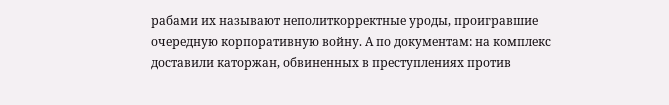рабами их называют неполиткорректные уроды, проигравшие очередную корпоративную войну. А по документам: на комплекс доставили каторжан, обвиненных в преступлениях против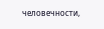человечности,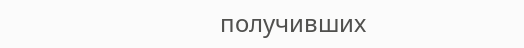получивших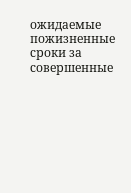ожидаемые пожизненные сроки за совершенные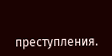преступления.